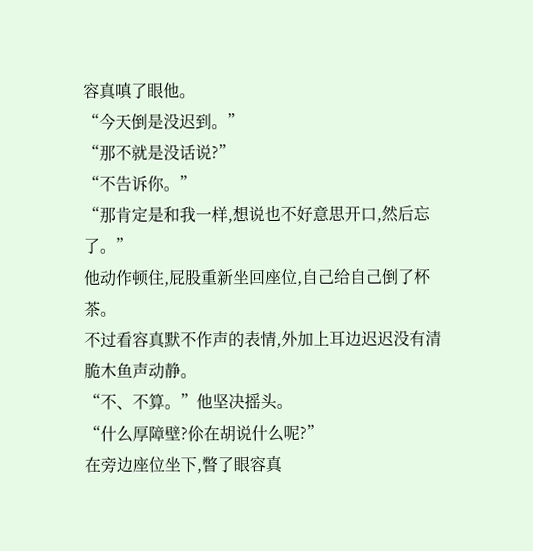容真嗔了眼他。
“今天倒是没迟到。”
“那不就是没话说?”
“不告诉你。”
“那肯定是和我一样,想说也不好意思开口,然后忘了。”
他动作顿住,屁股重新坐回座位,自己给自己倒了杯茶。
不过看容真默不作声的表情,外加上耳边迟迟没有清脆木鱼声动静。
“不、不算。”他坚决摇头。
“什么厚障壁?伱在胡说什么呢?”
在旁边座位坐下,瞥了眼容真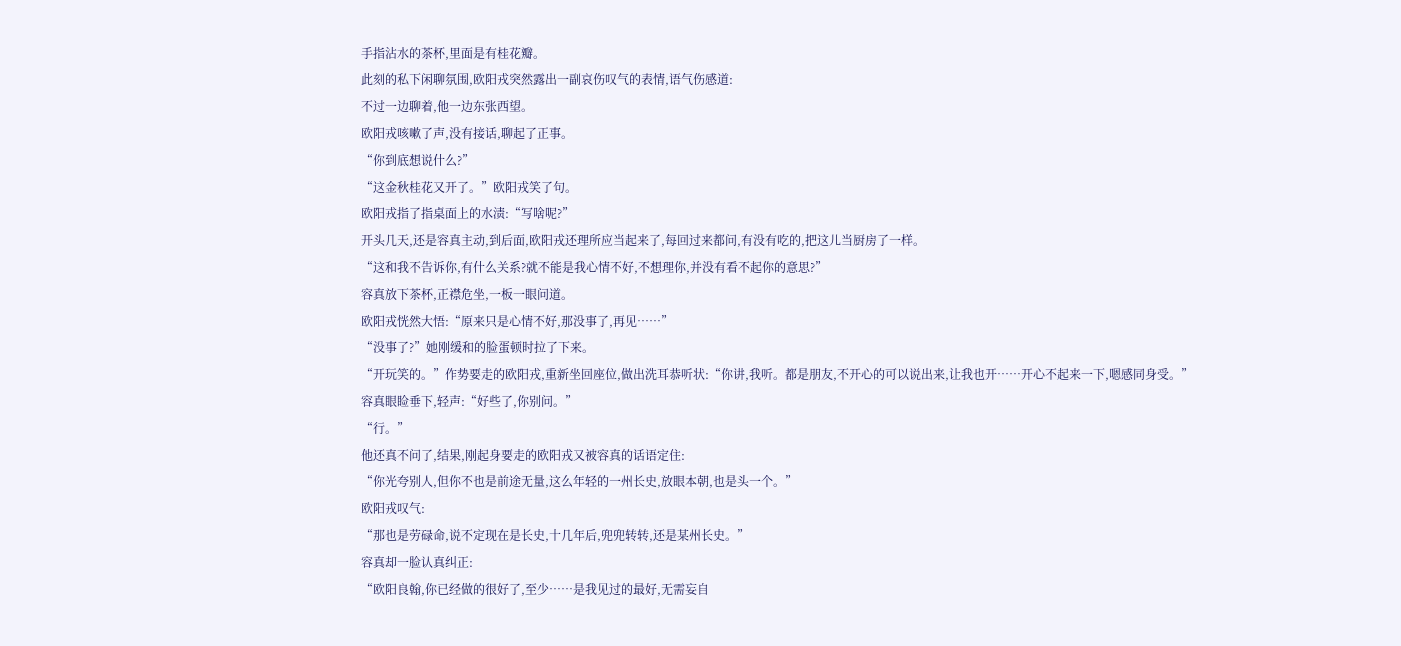手指沾水的茶杯,里面是有桂花瓣。
此刻的私下闲聊氛围,欧阳戎突然露出一副哀伤叹气的表情,语气伤感道:
不过一边聊着,他一边东张西望。
欧阳戎咳嗽了声,没有接话,聊起了正事。
“你到底想说什么?”
“这金秋桂花又开了。”欧阳戎笑了句。
欧阳戎指了指桌面上的水渍:“写啥呢?”
开头几天,还是容真主动,到后面,欧阳戎还理所应当起来了,每回过来都问,有没有吃的,把这儿当厨房了一样。
“这和我不告诉你,有什么关系?就不能是我心情不好,不想理你,并没有看不起你的意思?”
容真放下茶杯,正襟危坐,一板一眼问道。
欧阳戎恍然大悟:“原来只是心情不好,那没事了,再见……”
“没事了?”她刚缓和的脸蛋顿时拉了下来。
“开玩笑的。”作势要走的欧阳戎,重新坐回座位,做出洗耳恭听状:“你讲,我听。都是朋友,不开心的可以说出来,让我也开……开心不起来一下,嗯感同身受。”
容真眼睑垂下,轻声:“好些了,你别问。”
“行。”
他还真不问了,结果,刚起身要走的欧阳戎又被容真的话语定住:
“你光夸别人,但你不也是前途无量,这么年轻的一州长史,放眼本朝,也是头一个。”
欧阳戎叹气:
“那也是劳碌命,说不定现在是长史,十几年后,兜兜转转,还是某州长史。”
容真却一脸认真纠正:
“欧阳良翰,你已经做的很好了,至少……是我见过的最好,无需妄自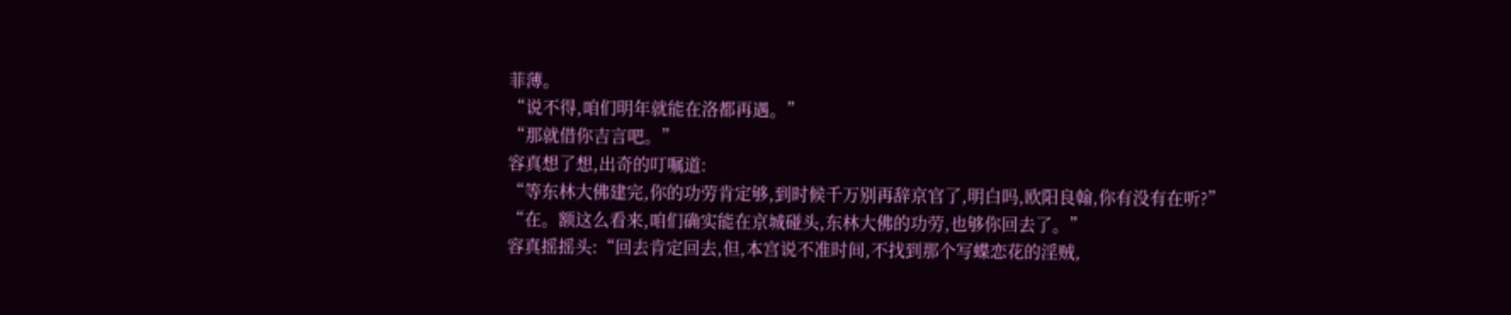菲薄。
“说不得,咱们明年就能在洛都再遇。”
“那就借你吉言吧。”
容真想了想,出奇的叮嘱道:
“等东林大佛建完,你的功劳肯定够,到时候千万别再辞京官了,明白吗,欧阳良翰,你有没有在听?”
“在。额这么看来,咱们确实能在京城碰头,东林大佛的功劳,也够你回去了。”
容真摇摇头:“回去肯定回去,但,本宫说不准时间,不找到那个写蝶恋花的淫贼,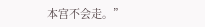本宫不会走。”